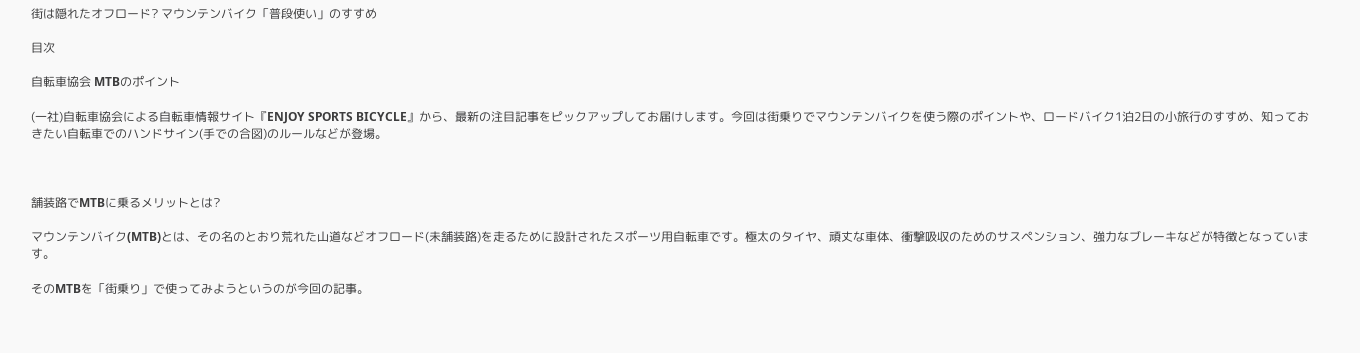街は隠れたオフロード? マウンテンバイク「普段使い」のすすめ

目次

自転車協会 MTBのポイント

(一社)自転車協会による自転車情報サイト『ENJOY SPORTS BICYCLE』から、最新の注目記事をピックアップしてお届けします。今回は街乗りでマウンテンバイクを使う際のポイントや、ロードバイク1泊2日の小旅行のすすめ、知っておきたい自転車でのハンドサイン(手での合図)のルールなどが登場。



舗装路でMTBに乗るメリットとは?

マウンテンバイク(MTB)とは、その名のとおり荒れた山道などオフロード(未舗装路)を走るために設計されたスポーツ用自転車です。極太のタイヤ、頑丈な車体、衝撃吸収のためのサスペンション、強力なブレーキなどが特徴となっています。

そのMTBを「街乗り」で使ってみようというのが今回の記事。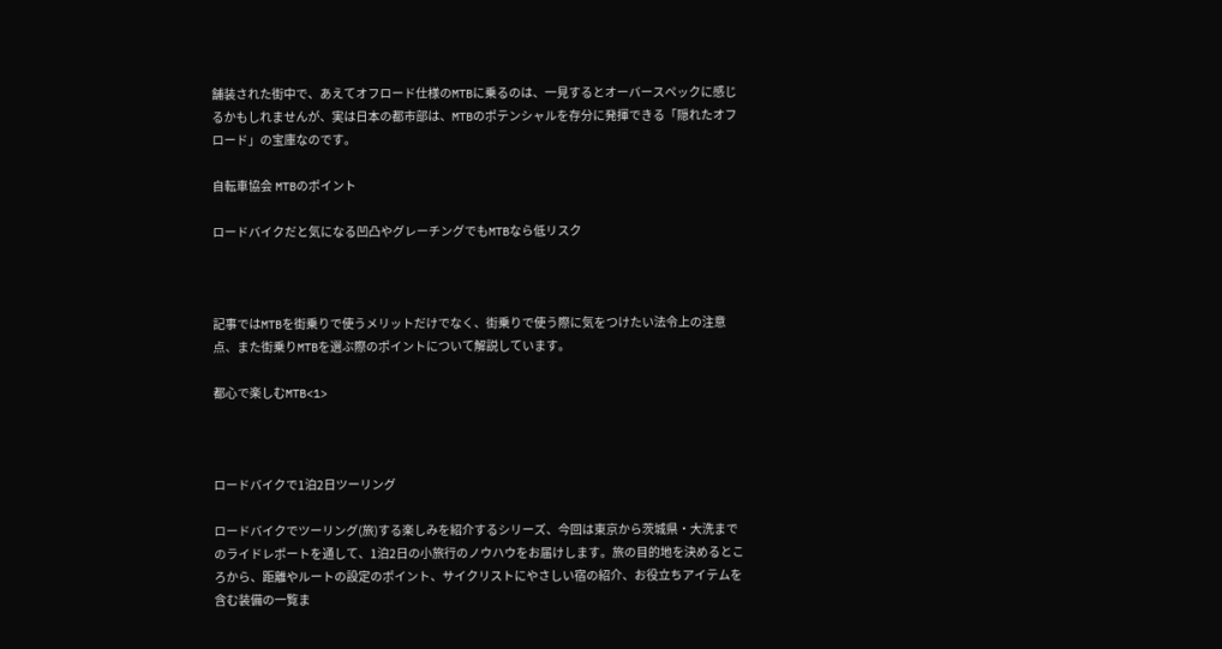舗装された街中で、あえてオフロード仕様のMTBに乗るのは、一見するとオーバースペックに感じるかもしれませんが、実は日本の都市部は、MTBのポテンシャルを存分に発揮できる「隠れたオフロード」の宝庫なのです。

自転車協会 MTBのポイント

ロードバイクだと気になる凹凸やグレーチングでもMTBなら低リスク



記事ではMTBを街乗りで使うメリットだけでなく、街乗りで使う際に気をつけたい法令上の注意点、また街乗りMTBを選ぶ際のポイントについて解説しています。

都心で楽しむMTB<1>



ロードバイクで1泊2日ツーリング

ロードバイクでツーリング(旅)する楽しみを紹介するシリーズ、今回は東京から茨城県・大洗までのライドレポートを通して、1泊2日の小旅行のノウハウをお届けします。旅の目的地を決めるところから、距離やルートの設定のポイント、サイクリストにやさしい宿の紹介、お役立ちアイテムを含む装備の一覧ま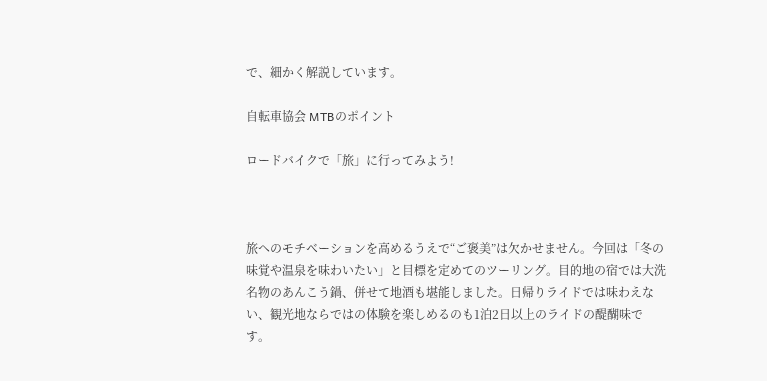で、細かく解説しています。

自転車協会 MTBのポイント

ロードバイクで「旅」に行ってみよう!



旅へのモチベーションを高めるうえで“ご褒美”は欠かせません。今回は「冬の味覚や温泉を味わいたい」と目標を定めてのツーリング。目的地の宿では大洗名物のあんこう鍋、併せて地酒も堪能しました。日帰りライドでは味わえない、観光地ならではの体験を楽しめるのも1泊2日以上のライドの醍醐味です。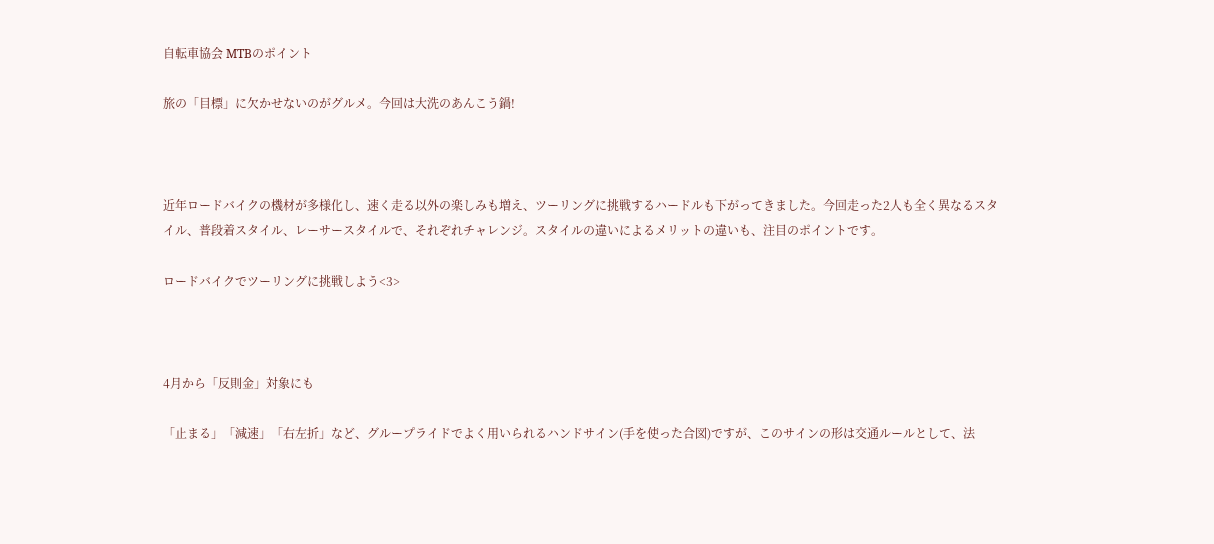自転車協会 MTBのポイント

旅の「目標」に欠かせないのがグルメ。今回は大洗のあんこう鍋!



近年ロードバイクの機材が多様化し、速く走る以外の楽しみも増え、ツーリングに挑戦するハードルも下がってきました。今回走った2人も全く異なるスタイル、普段着スタイル、レーサースタイルで、それぞれチャレンジ。スタイルの違いによるメリットの違いも、注目のポイントです。

ロードバイクでツーリングに挑戦しよう<3>



4月から「反則金」対象にも

「止まる」「減速」「右左折」など、グループライドでよく用いられるハンドサイン(手を使った合図)ですが、このサインの形は交通ルールとして、法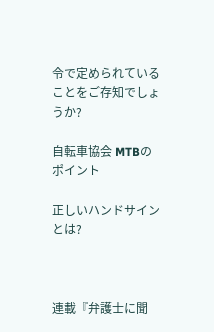令で定められていることをご存知でしょうか?

自転車協会 MTBのポイント

正しいハンドサインとは?



連載『弁護士に聞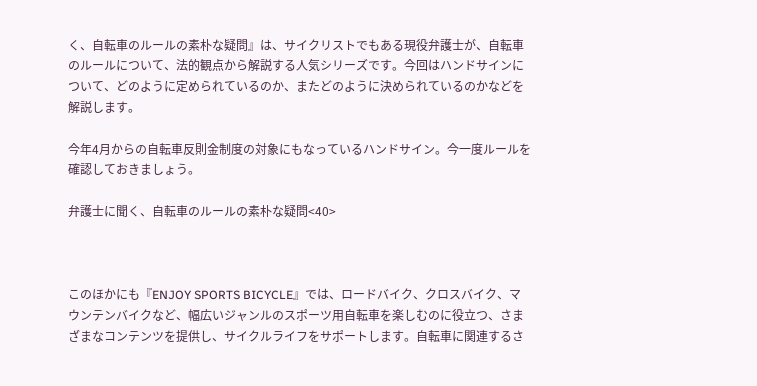く、自転車のルールの素朴な疑問』は、サイクリストでもある現役弁護士が、自転車のルールについて、法的観点から解説する人気シリーズです。今回はハンドサインについて、どのように定められているのか、またどのように決められているのかなどを解説します。

今年4月からの自転車反則金制度の対象にもなっているハンドサイン。今一度ルールを確認しておきましょう。

弁護士に聞く、自転車のルールの素朴な疑問<40>



このほかにも『ENJOY SPORTS BICYCLE』では、ロードバイク、クロスバイク、マウンテンバイクなど、幅広いジャンルのスポーツ用自転車を楽しむのに役立つ、さまざまなコンテンツを提供し、サイクルライフをサポートします。自転車に関連するさ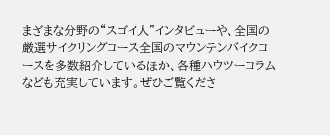まざまな分野の“スゴイ人”インタビューや、全国の厳選サイクリングコース全国のマウンテンバイクコースを多数紹介しているほか、各種ハウツーコラムなども充実しています。ぜひご覧くださ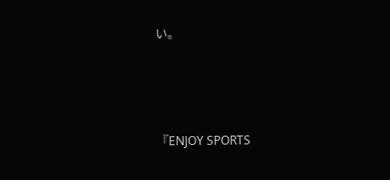い。



『ENJOY SPORTS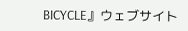BICYCLE』ウェブサイト